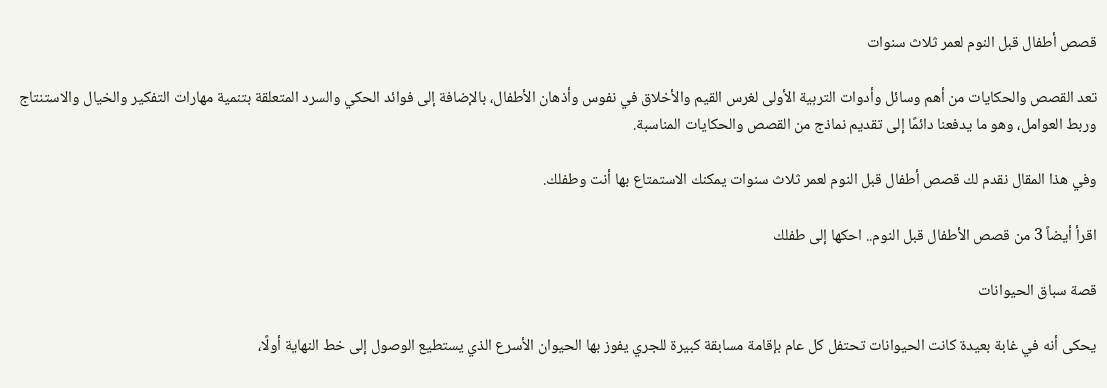قصص أطفال قبل النوم لعمر ثلاث سنوات

تعد القصص والحكايات من أهم وسائل وأدوات التربية الأولى لغرس القيم والأخلاق في نفوس وأذهان الأطفال، بالإضافة إلى فوائد الحكي والسرد المتعلقة بتنمية مهارات التفكير والخيال والاستنتاج وربط العوامل، وهو ما يدفعنا دائمًا إلى تقديم نماذج من القصص والحكايات المناسبة.

وفي هذا المقال نقدم لك قصص أطفال قبل النوم لعمر ثلاث سنوات يمكنك الاستمتاع بها أنت وطفلك.

اقرأ أيضاً 3 من قصص الأطفال قبل النوم.. احكها إلى طفلك

قصة سباق الحيوانات

يحكى أنه في غابة بعيدة كانت الحيوانات تحتفل كل عام بإقامة مسابقة كبيرة للجري يفوز بها الحيوان الأسرع الذي يستطيع الوصول إلى خط النهاية أولًا،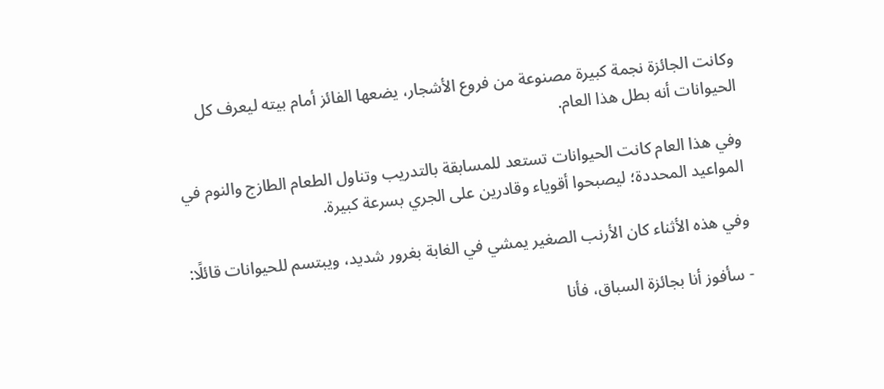وكانت الجائزة نجمة كبيرة مصنوعة من فروع الأشجار، يضعها الفائز أمام بيته ليعرف كل الحيوانات أنه بطل هذا العام.

وفي هذا العام كانت الحيوانات تستعد للمسابقة بالتدريب وتناول الطعام الطازج والنوم في المواعيد المحددة؛ ليصبحوا أقوياء وقادرين على الجري بسرعة كبيرة.

وفي هذه الأثناء كان الأرنب الصغير يمشي في الغابة بغرور شديد، ويبتسم للحيوانات قائلًا:

- سأفوز أنا بجائزة السباق، فأنا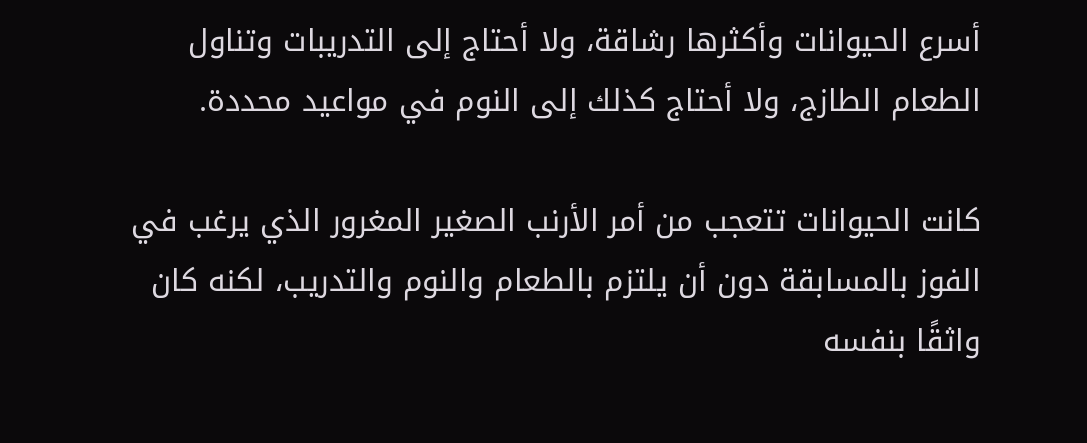أسرع الحيوانات وأكثرها رشاقة، ولا أحتاج إلى التدريبات وتناول الطعام الطازج، ولا أحتاج كذلك إلى النوم في مواعيد محددة.

كانت الحيوانات تتعجب من أمر الأرنب الصغير المغرور الذي يرغب في الفوز بالمسابقة دون أن يلتزم بالطعام والنوم والتدريب، لكنه كان واثقًا بنفسه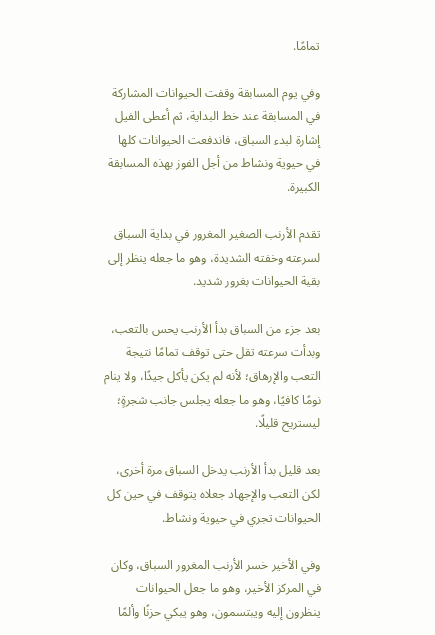تمامًا.

وفي يوم المسابقة وقفت الحيوانات المشاركة في المسابقة عند خط البداية، ثم أعطى الفيل إشارة لبدء السباق، فاندفعت الحيوانات كلها في حيوية ونشاط من أجل الفوز بهذه المسابقة الكبيرة.

تقدم الأرنب الصغير المغرور في بداية السباق لسرعته وخفته الشديدة، وهو ما جعله ينظر إلى بقية الحيوانات بغرور شديد.

بعد جزء من السباق بدأ الأرنب يحس بالتعب، وبدأت سرعته تقل حتى توقف تمامًا نتيجة التعب والإرهاق؛ لأنه لم يكن يأكل جيدًا، ولا ينام نومًا كافيًا، وهو ما جعله يجلس جانب شجرةٍ؛ ليستريح قليلًا.

بعد قليل بدأ الأرنب يدخل السباق مرة أخرى، لكن التعب والإجهاد جعلاه يتوقف في حين كل الحيوانات تجري في حيوية ونشاط.

وفي الأخير خسر الأرنب المغرور السباق، وكان في المركز الأخير، وهو ما جعل الحيوانات ينظرون إليه ويبتسمون، وهو يبكي حزنًا وألمًا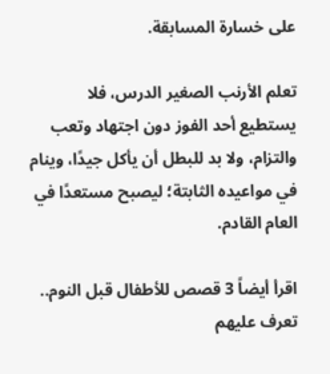على خسارة المسابقة.

تعلم الأرنب الصغير الدرس، فلا يستطيع أحد الفوز دون اجتهاد وتعب والتزام، ولا بد للبطل أن يأكل جيدًا، وينام في مواعيده الثابتة؛ ليصبح مستعدًا في العام القادم.

اقرأ أيضاً 3 قصص للأطفال قبل النوم.. تعرف عليهم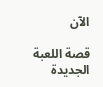الآن

قصة اللعبة الجديدة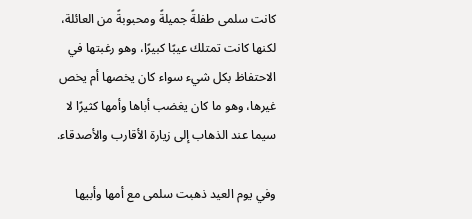كانت سلمى طفلةً جميلةً ومحبوبةً من العائلة، لكنها كانت تمتلك عيبًا كبيرًا، وهو رغبتها في الاحتفاظ بكل شيء سواء كان يخصها أم يخص غيرها، وهو ما كان يغضب أباها وأمها كثيرًا لا سيما عند الذهاب إلى زيارة الأقارب والأصدقاء.

وفي يوم العيد ذهبت سلمى مع أمها وأبيها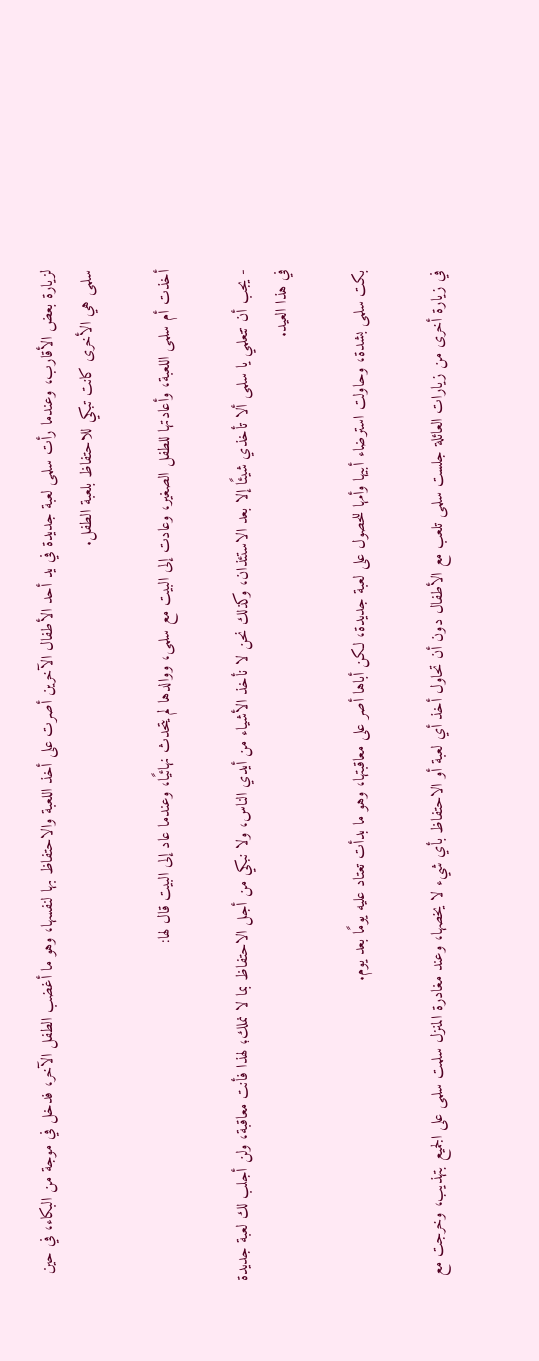لزيارة بعض الأقارب، وعندما رأت سلمى لعبة جديدة في يد أحد الأطفال الآخرين أصرت على أخذ اللعبة والاحتفاظ بها لنفسها، وهو ما أغضب الطفل الآخر، فدخل في موجة من البكاء، في حين سلمى هي الأخرى كانت تبكي للاحتفاظ بلعبة الطفل.

أخذت أم سلمى اللعبة، وأعادتها للطفل الصغير، وعادت إلى البيت مع سلمى، ووالدها لم يتحدث نهائيًا، وعندما عاد إلى البيت قال لها:

- يجب أن تتعلمي يا سلمى ألا تأخذي شيئًا إلا بعد الاستئذان، وكذلك نحن لا نأخذ الأشياء من أيدي الناس، ولا نبكي من أجل الاحتفاظ بما لا نملك؛ لهذا فأنت معاقبة، ولن أجلب لك لعبة جديدة في هذا العيد.

بكت سلمى بشدة، وحاولت استرضاء أبيها وأمها للحصول على لعبة جديدة، لكن أباها أصر على معاقبتها، وهو ما بدأت تعتاد عليه يومًا بعد يوم.

في زيارة أخرى من زيارات العائلة جلست سلمى تلعب مع الأطفال دون أن تحاول أخذ أي لعبة أو الاحتفاظ بأي شيء لا يخصها، وعند مغادرة المنزل سلمت سلمى على الجميع بتهذيب، وخرجت مع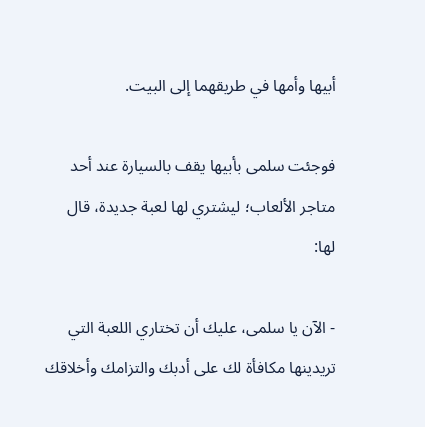أبيها وأمها في طريقهما إلى البيت.

فوجئت سلمى بأبيها يقف بالسيارة عند أحد متاجر الألعاب؛ ليشتري لها لعبة جديدة، قال لها:

- الآن يا سلمى، عليك أن تختاري اللعبة التي تريدينها مكافأة لك على أدبك والتزامك وأخلاقك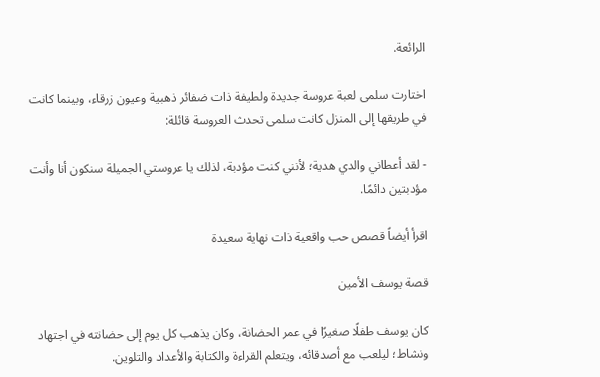الرائعة.

اختارت سلمى لعبة عروسة جديدة ولطيفة ذات ضفائر ذهبية وعيون زرقاء، وبينما كانت في طريقها إلى المنزل كانت سلمى تحدث العروسة قائلة:

- لقد أعطاني والدي هدية؛ لأنني كنت مؤدبة، لذلك يا عروستي الجميلة سنكون أنا وأنت مؤدبتين دائمًا.

اقرأ أيضاً قصص حب واقعية ذات نهاية سعيدة

قصة يوسف الأمين

كان يوسف طفلًا صغيرًا في عمر الحضانة، وكان يذهب كل يوم إلى حضانته في اجتهاد ونشاط؛ ليلعب مع أصدقائه، ويتعلم القراءة والكتابة والأعداد والتلوين.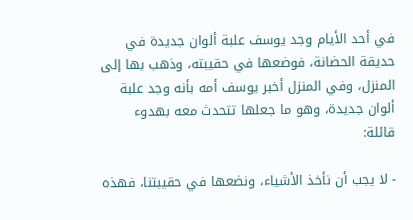في أحد الأيام وجد يوسف علبة ألوان جديدة في حديقة الحضانة، فوضعها في حقيبته، وذهب بها إلى المنزل، وفي المنزل أخبر يوسف أمه بأنه وجد علبة ألوان جديدة، وهو ما جعلها تتحدث معه بهدوء قائلة:

- لا يجب أن نأخذ الأشياء، ونضعها في حقيبتنا، فهذه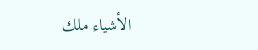الأشياء ملك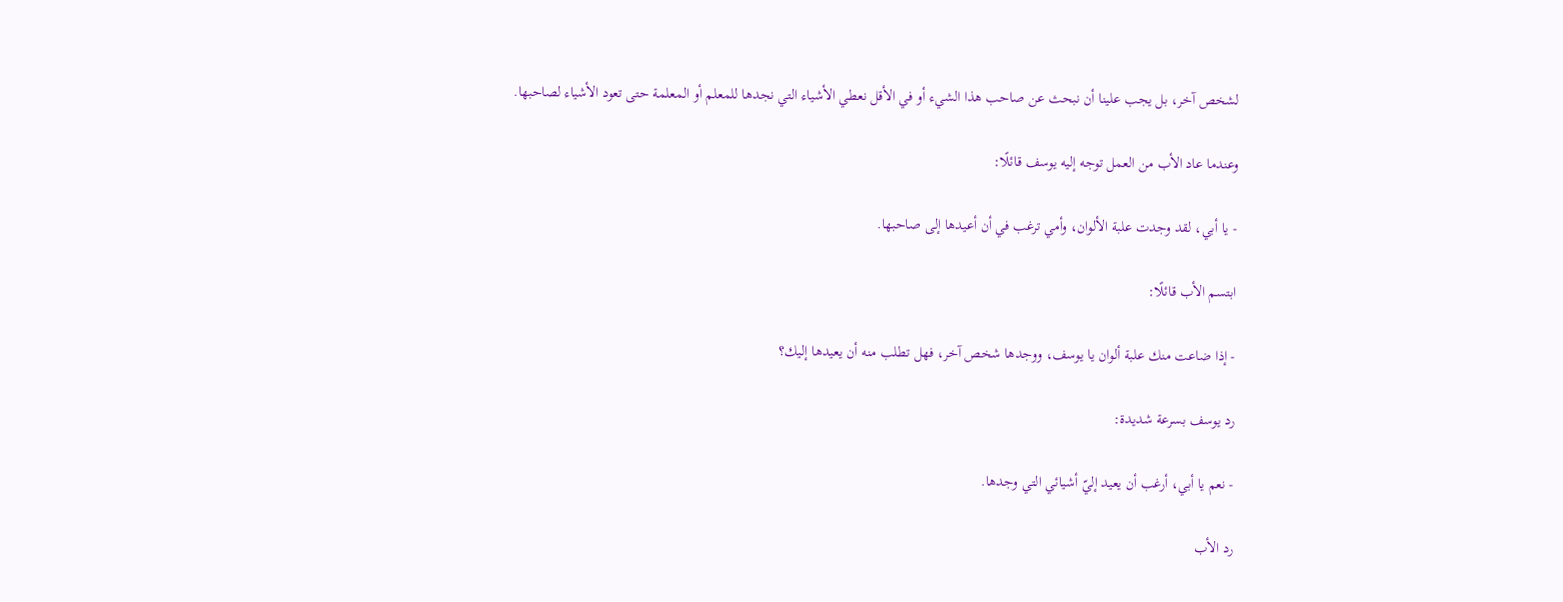لشخص آخر، بل يجب علينا أن نبحث عن صاحب هذا الشيء أو في الأقل نعطي الأشياء التي نجدها للمعلم أو المعلمة حتى تعود الأشياء لصاحبها.

وعندما عاد الأب من العمل توجه إليه يوسف قائلًا:

- يا أبي، لقد وجدت علبة الألوان، وأمي ترغب في أن أعيدها إلى صاحبها.

ابتسم الأب قائلًا:

- إذا ضاعت منك علبة ألوان يا يوسف، ووجدها شخص آخر، فهل تطلب منه أن يعيدها إليك؟

رد يوسف بسرعة شديدة:

- نعم يا أبي، أرغب أن يعيد إليّ أشيائي التي وجدها.

رد الأب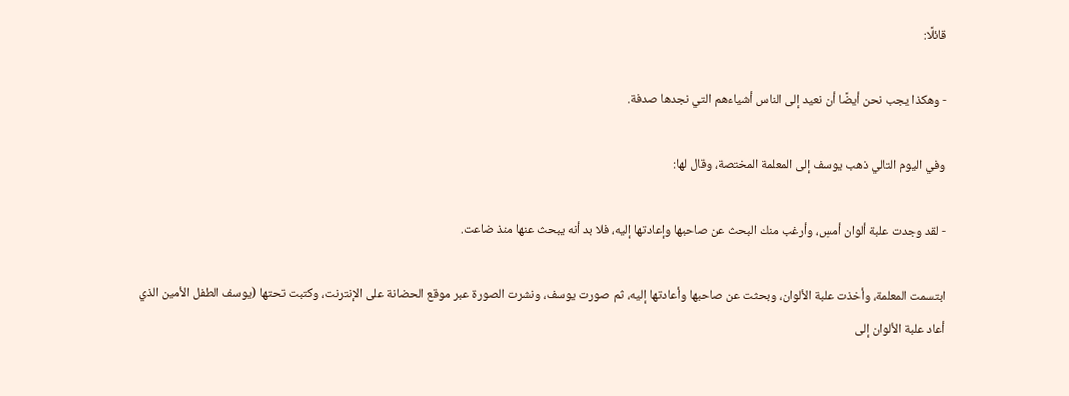قائلًا:

- وهكذا يجب نحن أيضًا أن نعيد إلى الناس أشياءهم التي نجدها صدفة.

وفي اليوم التالي ذهب يوسف إلى المعلمة المختصة، وقال لها:

- لقد وجدت علبة ألوان أمسِ، وأرغب منك البحث عن صاحبها وإعادتها إليه، فلا بد أنه يبحث عنها منذ ضاعت.

ابتسمت المعلمة، وأخذت علبة الألوان، وبحثت عن صاحبها وأعادتها إليه، ثم صورت يوسف، ونشرت الصورة عبر موقع الحضانة على الإنترنت، وكتبت تحتها (يوسف الطفل الأمين الذي أعاد علبة الألوان إلى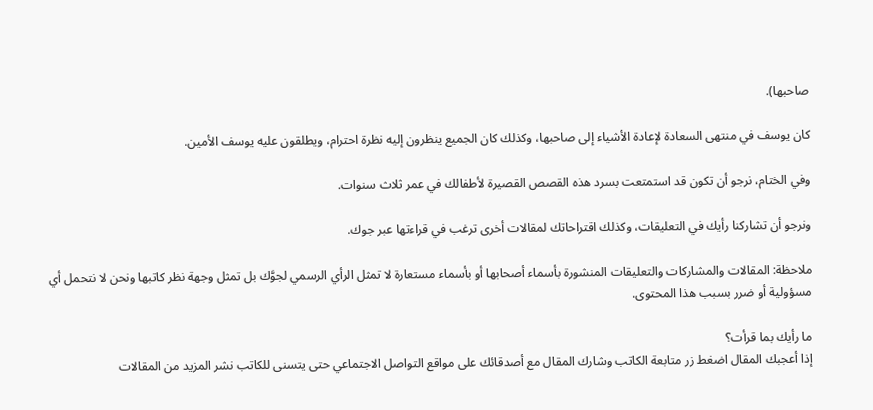صاحبها).

كان يوسف في منتهى السعادة لإعادة الأشياء إلى صاحبها، وكذلك كان الجميع ينظرون إليه نظرة احترام، ويطلقون عليه يوسف الأمين.

وفي الختام، نرجو أن تكون قد استمتعت بسرد هذه القصص القصيرة لأطفالك في عمر ثلاث سنوات.

ونرجو أن تشاركنا رأيك في التعليقات، وكذلك اقتراحاتك لمقالات أخرى ترغب في قراءتها عبر جوك.

ملاحظة: المقالات والمشاركات والتعليقات المنشورة بأسماء أصحابها أو بأسماء مستعارة لا تمثل الرأي الرسمي لجوَّك بل تمثل وجهة نظر كاتبها ونحن لا نتحمل أي مسؤولية أو ضرر بسبب هذا المحتوى.

ما رأيك بما قرأت؟
إذا أعجبك المقال اضغط زر متابعة الكاتب وشارك المقال مع أصدقائك على مواقع التواصل الاجتماعي حتى يتسنى للكاتب نشر المزيد من المقالات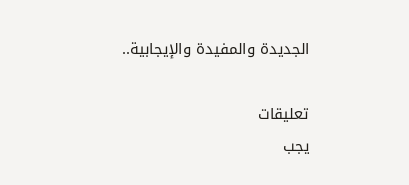الجديدة والمفيدة والإيجابية..

تعليقات
يجب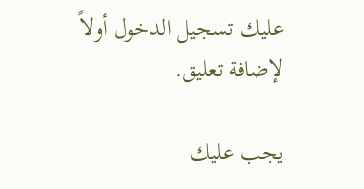عليك تسجيل الدخول أولاً لإضافة تعليق.

يجب عليك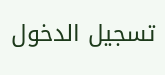تسجيل الدخول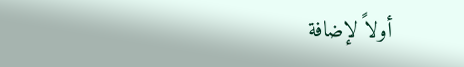أولاً لإضافة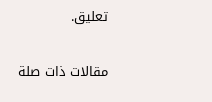تعليق.

مقالات ذات صلة